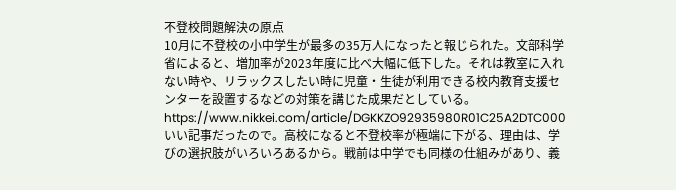不登校問題解決の原点
10月に不登校の小中学生が最多の35万人になったと報じられた。文部科学省によると、増加率が2023年度に比べ大幅に低下した。それは教室に入れない時や、リラックスしたい時に児童・生徒が利用できる校内教育支援センターを設置するなどの対策を講じた成果だとしている。
https://www.nikkei.com/article/DGKKZO92935980R01C25A2DTC000
いい記事だったので。高校になると不登校率が極端に下がる、理由は、学びの選択肢がいろいろあるから。戦前は中学でも同様の仕組みがあり、義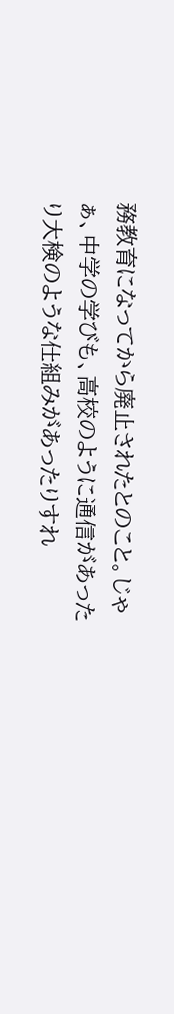務教育になってから廃止されたとのこと。じゃぁ、中学の学びも、高校のように通信があったり大検のような仕組みがあったりすれ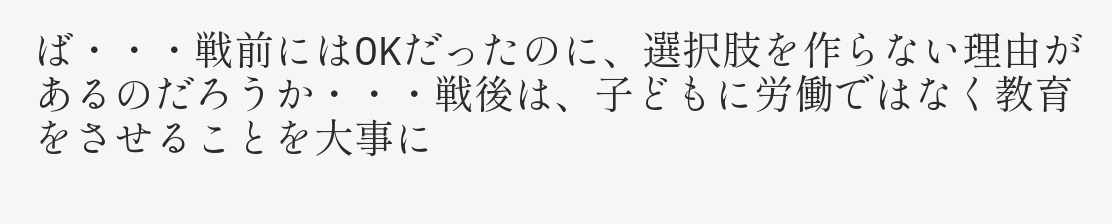ば・・・戦前にはOKだったのに、選択肢を作らない理由があるのだろうか・・・戦後は、子どもに労働ではなく教育をさせることを大事に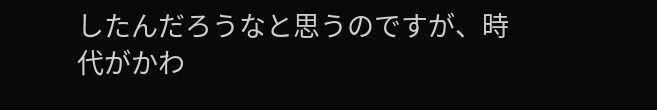したんだろうなと思うのですが、時代がかわ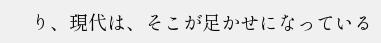り、現代は、そこが足かせになっている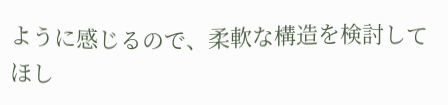ように感じるので、柔軟な構造を検討してほし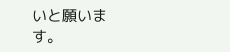いと願います。